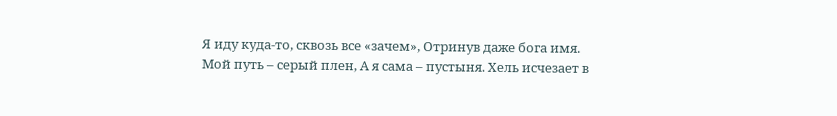Я иду куда-то, сквозь все «зачем», Отринув даже бога имя. Мой путь – серый плен, А я сама – пустыня. Хель исчезает в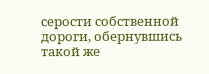серости собственной дороги, обернувшись такой же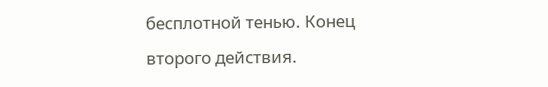бесплотной тенью. Конец второго действия.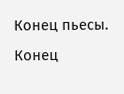Конец пьесы. Конец